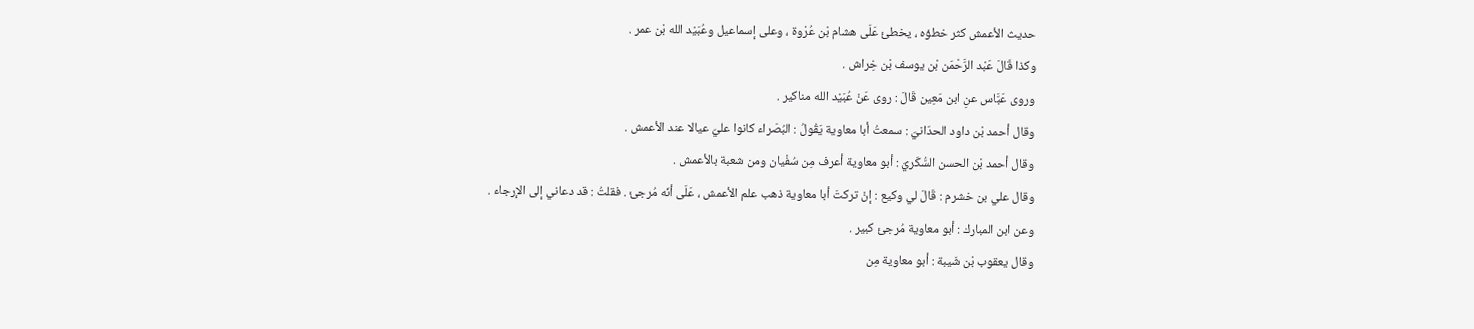حديث الأعمش كثر خطؤه ، يخطئ عَلَى هشام بْن عُرْوة ، وعلى إسماعيل وعُبَيْد الله بْن عمر .
وكذا قَالَ عَبْد الرَّحْمَن بْن يوسف بْن خِراش .
وروى عَبَّاس عنِ ابن مَعِين قَالَ : روى عَنْ عُبَيْد الله مناكير .
وقال أحمد بْن داود الحدّانيّ : سمعتُ أبا معاوية يَقُولُ : البُصَراء كانوا عليّ عيالا عند الأعمش .
وقال أحمد بْن الحسن السُّكّريّ : أبو معاوية أعرف مِن سُفْيان ومن شعبة بالأعمش .
وقال علي بن خشرم : قَالَ لي وكيع : إنْ تركتَ أبا معاوية ذهب علم الأعمش ، عَلَى أنّه مُرجئ . فقلتُ : قد دعاني إلى الإرجاء .
وعن ابن المبارك : أبو معاوية مُرجئ كبير .
وقال يعقوب بْن شَيبة : أبو معاوية مِن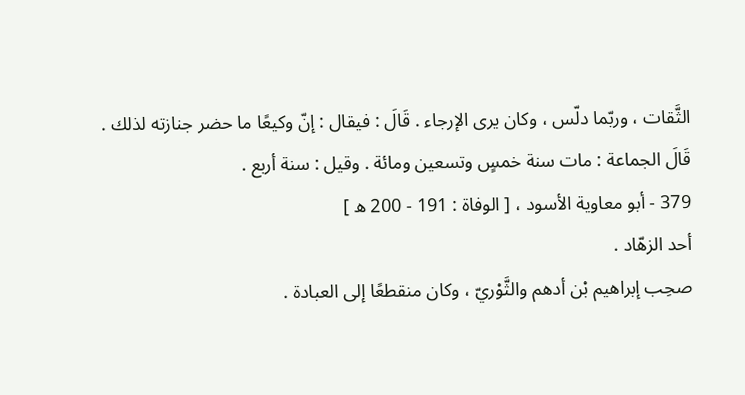الثَّقات ، وربّما دلّس ، وكان يرى الإرجاء . قَالَ : فيقال : إنّ وكيعًا ما حضر جنازته لذلك .
قَالَ الجماعة : مات سنة خمسٍ وتسعين ومائة . وقيل : سنة أربع .
379 - أبو معاوية الأسود ، [ الوفاة : 191 - 200 ه ]
أحد الزهّاد .
صحِب إبراهيم بْن أدهم والثَّوْريّ ، وكان منقطعًا إلى العبادة .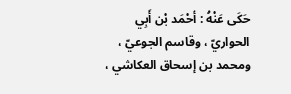حَكَى عَنْهُ : أحْمَد بْن أَبِي الحواريّ ، وقاسم الجوعيّ ، ومحمد بن إسحاق العكاشي ،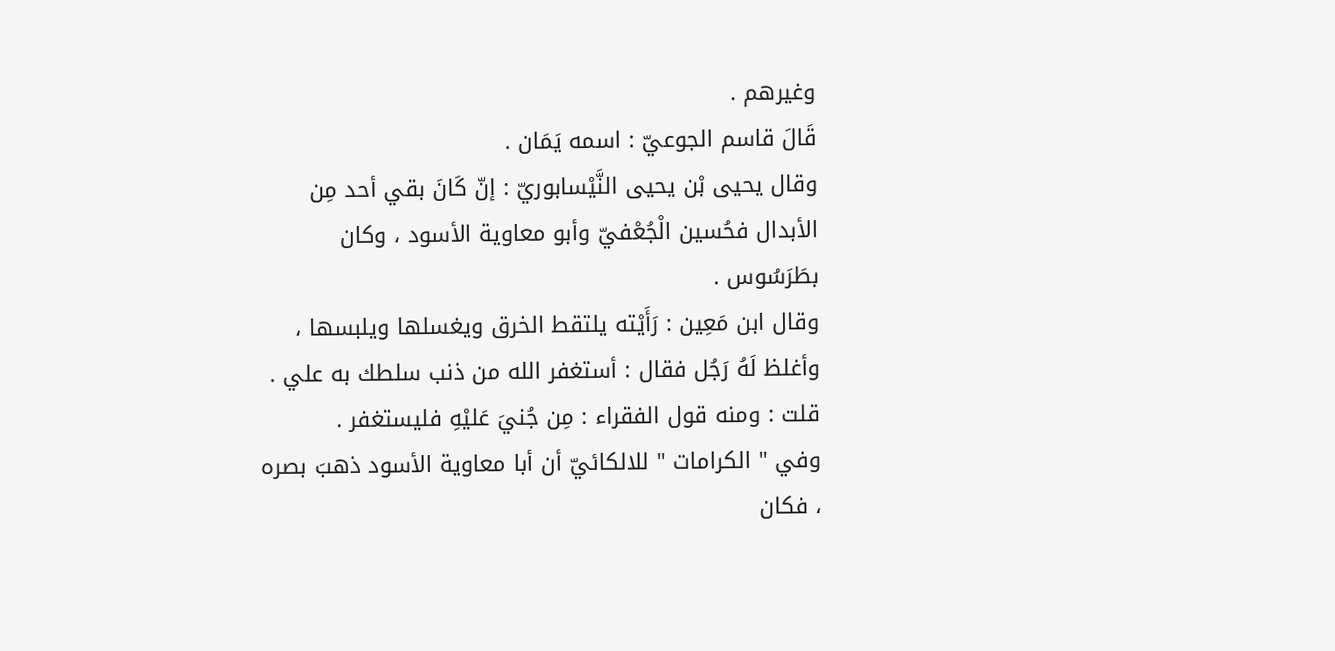وغيرهم .
قَالَ قاسم الجوعيّ : اسمه يَمَان .
وقال يحيى بْن يحيى النَّيْسابوريّ : إنّ كَانَ بقي أحد مِن الأبدال فحُسين الْجُعْفيّ وأبو معاوية الأسود ، وكان بطَرَسُوس .
وقال ابن مَعِين : رَأَيْته يلتقط الخرق ويغسلها ويلبسها ، وأغلظ لَهُ رَجُل فقال : أستغفر الله من ذنب سلطك به علي .
قلت : ومنه قول الفقراء : مِن جُنيَ عَليْهِ فليستغفر .
وفي " الكرامات " للالكائيّ أن أبا معاوية الأسود ذهبَ بصره ، فكان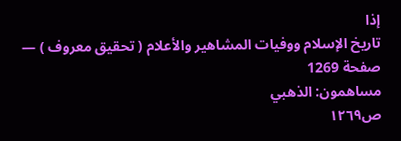إذا
تاريخ الإسلام ووفيات المشاهير والأعلام ( تحقيق معروف ) — صفحة 1269
مساهمون: الذهبي
ص١٢٦٩